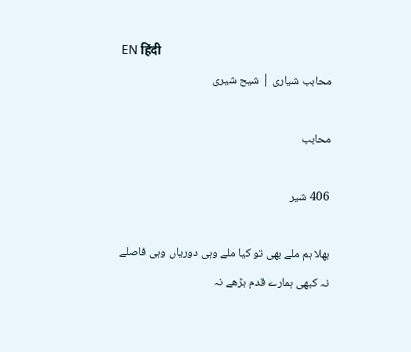EN हिंदी
محابب شیاری | شیح شیری

محابب

406 شیر

بھلا ہم ملے بھی تو کیا ملے وہی دوریاں وہی فاصلے
نہ کبھی ہمارے قدم بڑھے نہ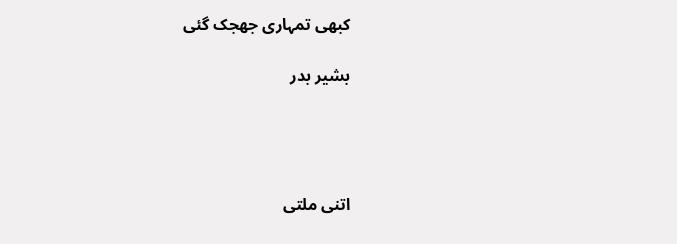کبھی تمہاری جھجک گئی

بشیر بدر




اتنی ملتی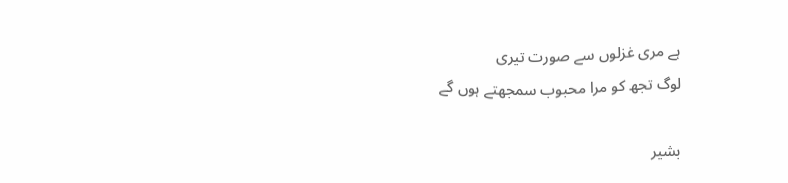ہے مری غزلوں سے صورت تیری
لوگ تجھ کو مرا محبوب سمجھتے ہوں گے

بشیر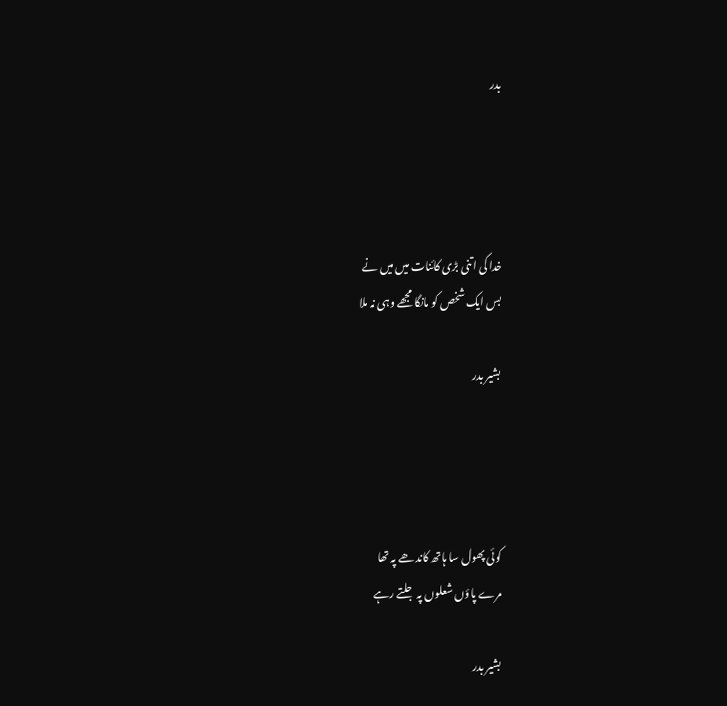بدر




خدا کی اتنی بڑی کائنات میں میں نے
بس ایک شخص کو مانگا مجھے وہی نہ ملا

بشیر بدر




کوئی پھول سا ہاتھ کاندھے پہ تھا
مرے پاؤں شعلوں پہ جلتے رہے

بشیر بدر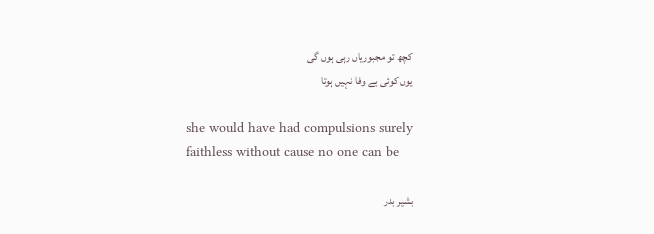کچھ تو مجبوریاں رہی ہوں گی
یوں کوئی بے وفا نہیں ہوتا

she would have had compulsions surely
faithless without cause no one can be

بشیر بدر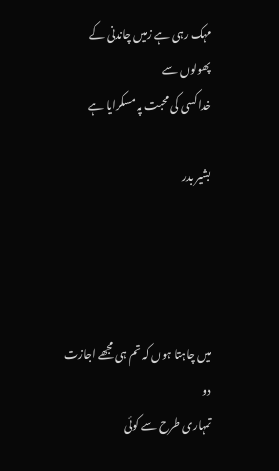مہک رہی ہے زمیں چاندنی کے پھولوں سے
خدا کسی کی محبت پہ مسکرایا ہے

بشیر بدر




میں چاہتا ہوں کہ تم ہی مجھے اجازت دو
تمہاری طرح سے کوئی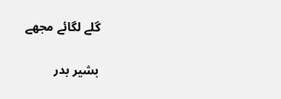گلے لگائے مجھے

بشیر بدر